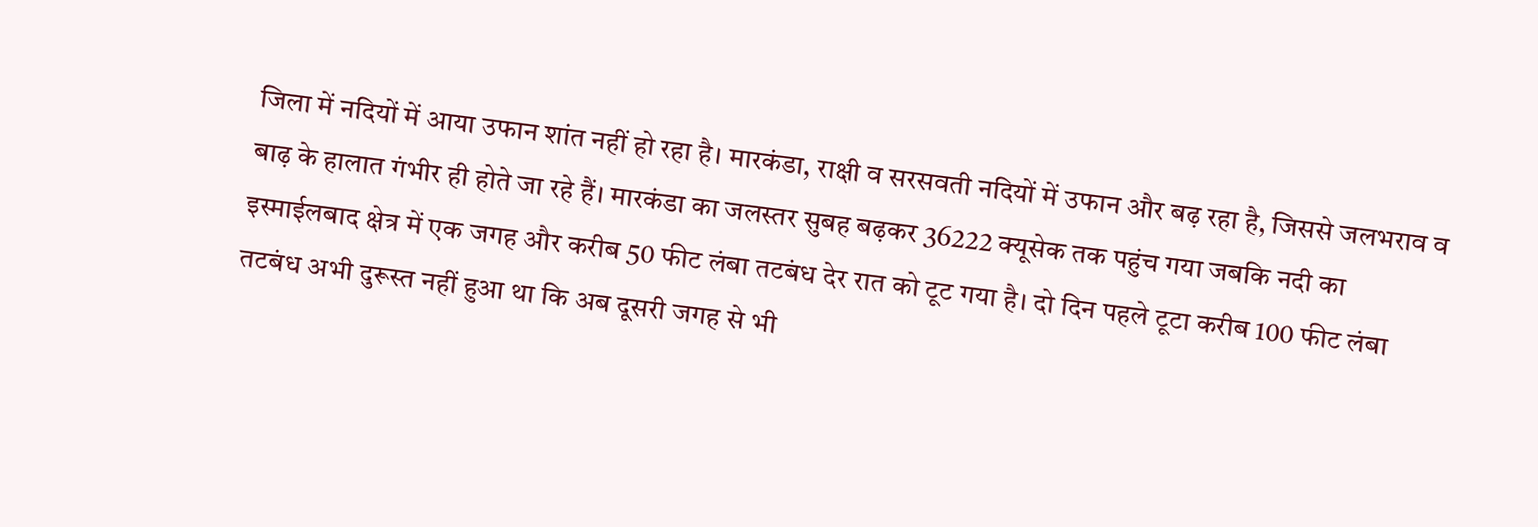जिला में नदियों में आया उफान शांत नहीं हो रहा है। मारकंडा, राक्षी व सरसवती नदियों में उफान और बढ़ रहा है, जिससे जलभराव व बाढ़ के हालात गंभीर ही होते जा रहे हैं। मारकंडा का जलस्तर सुबह बढ़कर 36222 क्यूसेक तक पहुंच गया जबकि नदी का इस्माईलबाद क्षेत्र में एक जगह और करीब 50 फीट लंबा तटबंध देर रात को टूट गया है। दो दिन पहले टूटा करीब 100 फीट लंबा तटबंध अभी दुरूस्त नहीं हुआ था कि अब दूसरी जगह से भी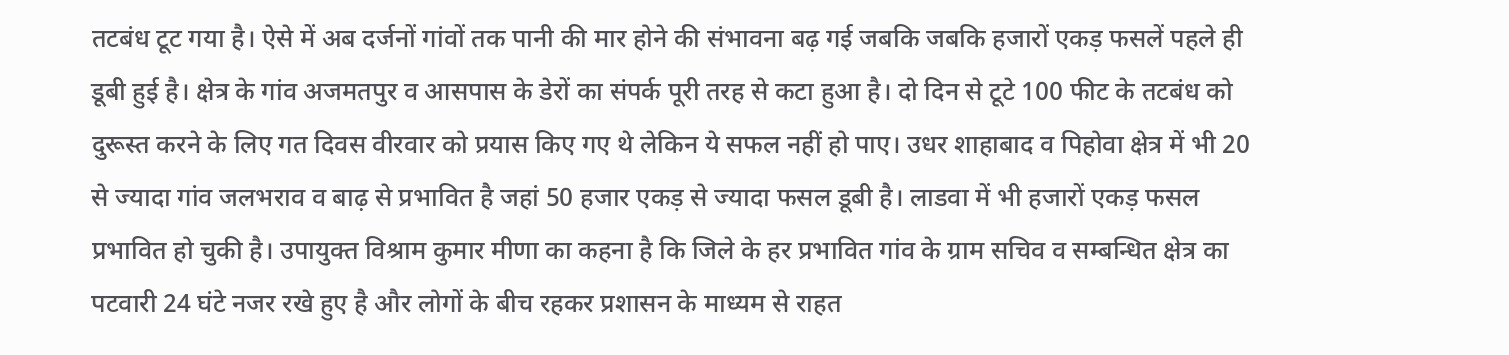तटबंध टूट गया है। ऐसे में अब दर्जनों गांवों तक पानी की मार होने की संभावना बढ़ गई जबकि जबकि हजारों एकड़ फसलें पहले ही डूबी हुई है। क्षेत्र के गांव अजमतपुर व आसपास के डेरों का संपर्क पूरी तरह से कटा हुआ है। दो दिन से टूटे 100 फीट के तटबंध को दुरूस्त करने के लिए गत दिवस वीरवार को प्रयास किए गए थे लेकिन ये सफल नहीं हो पाए। उधर शाहाबाद व पिहोवा क्षेत्र में भी 20 से ज्यादा गांव जलभराव व बाढ़ से प्रभावित है जहां 50 हजार एकड़ से ज्यादा फसल डूबी है। लाडवा में भी हजारों एकड़ फसल प्रभावित हो चुकी है। उपायुक्त विश्राम कुमार मीणा का कहना है कि जिले के हर प्रभावित गांव के ग्राम सचिव व सम्बन्धित क्षेत्र का पटवारी 24 घंटे नजर रखे हुए है और लोगों के बीच रहकर प्रशासन के माध्यम से राहत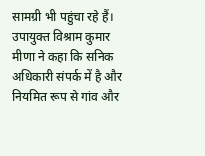सामग्री भी पहुंचा रहे हैं। उपायुक्त विश्राम कुमार मीणा ने कहा कि सनिक अधिकारी संपर्क में है और नियमित रूप से गांव और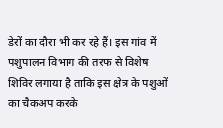डेरों का दौरा भी कर रहे हैं। इस गांव में पशुपालन विभाग की तरफ से विशेष शिविर लगाया है ताकि इस क्षेत्र के पशुओं का चैकअप करके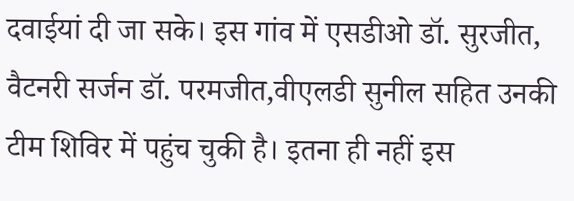दवाईयां दी जा सके। इस गांव में एसडीओ डॉ. सुरजीत, वैटनरी सर्जन डॉ. परमजीत,वीएलडी सुनील सहित उनकी टीम शिविर में पहुंच चुकी है। इतना ही नहीं इस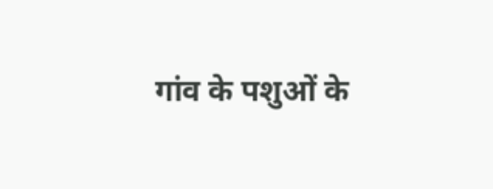गांव के पशुओं के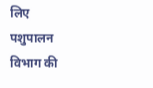लिए पशुपालन विभाग की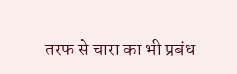तरफ से चारा का भी प्रबंध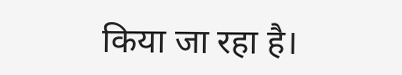किया जा रहा है।